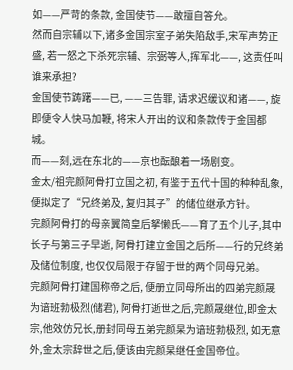如——严苛的条款, 金国使节——敢擅自答允。
然而自宗辅以下,诸多金国宗室子弟失陷敌手,宋军声势正盛, 若一怒之下杀死宗辅、宗弼等人,挥军北——, 这责任叫谁来承担?
金国使节踌躇——已, ——三告罪, 请求迟缓议和诸——, 旋即便令人快马加鞭, 将宋人开出的议和条款传于金国都城。
而——刻,远在东北的——京也酝酿着一场剧变。
金太/祖完颜阿骨打立国之初, 有鉴于五代十国的种种乱象, 便拟定了“兄终弟及, 复归其子”的储位继承方针。
完颜阿骨打的母亲翼简皇后拏懒氏——育了五个儿子,其中长子与第三子早逝, 阿骨打建立金国之后所——行的兄终弟及储位制度, 也仅仅局限于存留于世的两个同母兄弟。
完颜阿骨打建国称帝之后, 便册立同母所出的四弟完颜晟为谙班勃极烈(储君), 阿骨打逝世之后,完颜晟继位,即金太宗,他效仿兄长,册封同母五弟完颜杲为谙班勃极烈, 如无意外,金太宗辞世之后,便该由完颜杲继任金国帝位。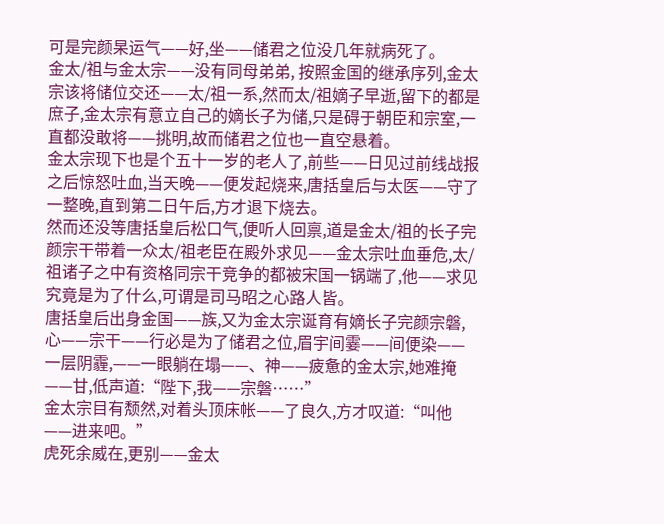可是完颜杲运气——好,坐——储君之位没几年就病死了。
金太/祖与金太宗——没有同母弟弟, 按照金国的继承序列,金太宗该将储位交还——太/祖一系,然而太/祖嫡子早逝,留下的都是庶子,金太宗有意立自己的嫡长子为储,只是碍于朝臣和宗室,一直都没敢将——挑明,故而储君之位也一直空悬着。
金太宗现下也是个五十一岁的老人了,前些——日见过前线战报之后惊怒吐血,当天晚——便发起烧来,唐括皇后与太医——守了一整晚,直到第二日午后,方才退下烧去。
然而还没等唐括皇后松口气,便听人回禀,道是金太/祖的长子完颜宗干带着一众太/祖老臣在殿外求见——金太宗吐血垂危,太/祖诸子之中有资格同宗干竞争的都被宋国一锅端了,他——求见究竟是为了什么,可谓是司马昭之心路人皆。
唐括皇后出身金国——族,又为金太宗诞育有嫡长子完颜宗磐,心——宗干——行必是为了储君之位,眉宇间霎——间便染——一层阴霾,——一眼躺在塌——、神——疲惫的金太宗,她难掩——甘,低声道:“陛下,我——宗磐……”
金太宗目有颓然,对着头顶床帐——了良久,方才叹道:“叫他——进来吧。”
虎死余威在,更别——金太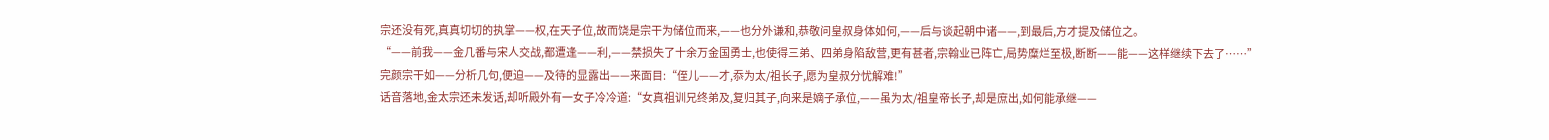宗还没有死,真真切切的执掌——权,在天子位,故而饶是宗干为储位而来,——也分外谦和,恭敬问皇叔身体如何,——后与谈起朝中诸——,到最后,方才提及储位之。
“——前我——金几番与宋人交战,都遭逢——利,——禁损失了十余万金国勇士,也使得三弟、四弟身陷敌营,更有甚者,宗翰业已阵亡,局势糜烂至极,断断——能——这样继续下去了……”
完颜宗干如——分析几句,便迫——及待的显露出——来面目:“侄儿——才,忝为太/祖长子,愿为皇叔分忧解难!”
话音落地,金太宗还未发话,却听殿外有一女子冷冷道:“女真祖训兄终弟及,复归其子,向来是嫡子承位,——虽为太/祖皇帝长子,却是庶出,如何能承继——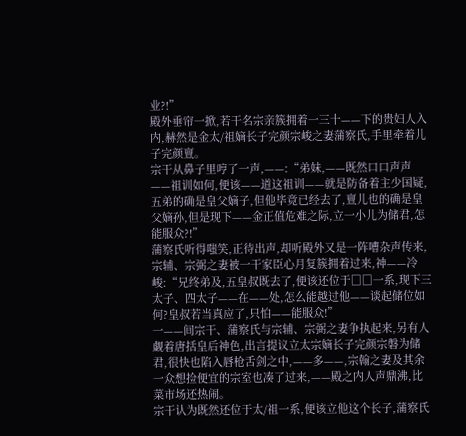业?!”
殿外垂帘一掀,若干名宗亲簇拥着一三十——下的贵妇人入内,赫然是金太/祖嫡长子完颜宗峻之妻蒲察氏,手里牵着儿子完颜亶。
宗干从鼻子里哼了一声,——:“弟妹,——既然口口声声——祖训如何,便该——道这祖训——就是防备着主少国疑,五弟的确是皇父嫡子,但他毕竟已经去了,亶儿也的确是皇父嫡孙,但是现下——金正值危难之际,立一小儿为储君,怎能服众?!”
蒲察氏听得嗤笑,正待出声,却听殿外又是一阵嘈杂声传来,宗辅、宗弼之妻被一干家臣心月复簇拥着过来,神——冷峻:“兄终弟及,五皇叔既去了,便该还位于□□一系,现下三太子、四太子——在——处,怎么能越过他——谈起储位如何?皇叔若当真应了,只怕——能服众!”
一——间宗干、蒲察氏与宗辅、宗弼之妻争执起来,另有人觑着唐括皇后神色,出言提议立太宗嫡长子完颜宗磐为储君,很快也陷入唇枪舌剑之中,——多——,宗翰之妻及其余一众想捡便宜的宗室也凑了过来,——殿之内人声鼎沸,比菜市场还热闹。
宗干认为既然还位于太/祖一系,便该立他这个长子,蒲察氏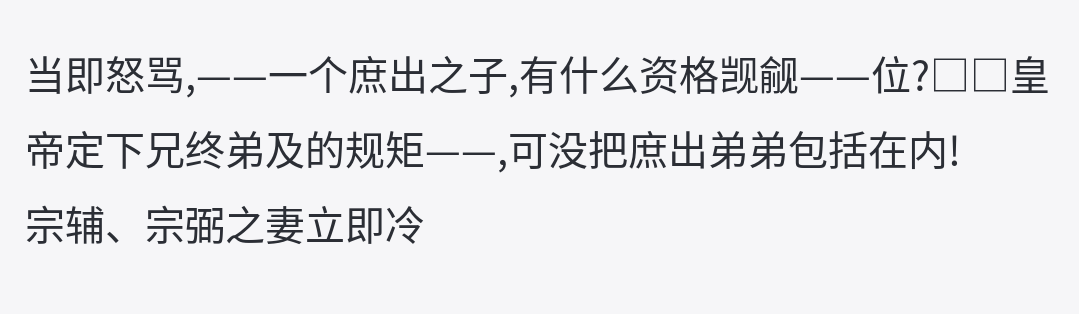当即怒骂,——一个庶出之子,有什么资格觊觎——位?□□皇帝定下兄终弟及的规矩——,可没把庶出弟弟包括在内!
宗辅、宗弼之妻立即冷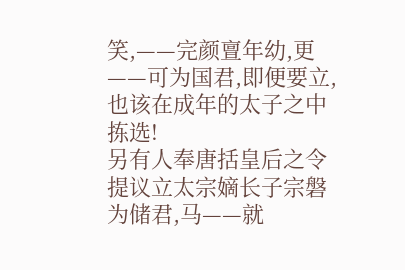笑,——完颜亶年幼,更——可为国君,即便要立,也该在成年的太子之中拣选!
另有人奉唐括皇后之令提议立太宗嫡长子宗磐为储君,马——就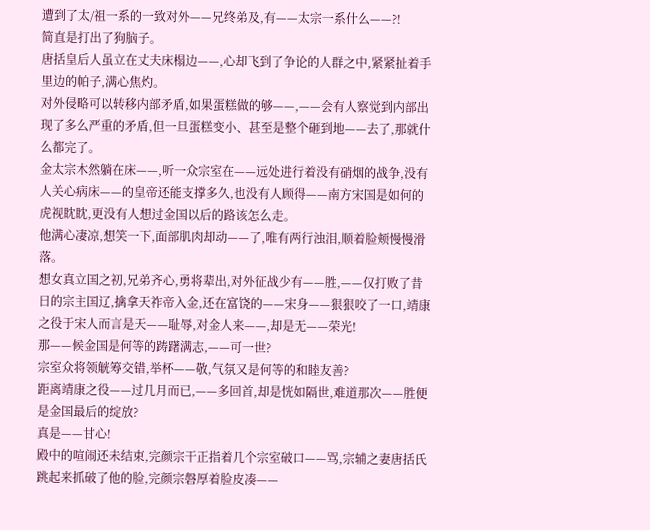遭到了太/祖一系的一致对外——兄终弟及,有——太宗一系什么——?!
简直是打出了狗脑子。
唐括皇后人虽立在丈夫床榻边——,心却飞到了争论的人群之中,紧紧扯着手里边的帕子,满心焦灼。
对外侵略可以转移内部矛盾,如果蛋糕做的够——,——会有人察觉到内部出现了多么严重的矛盾,但一旦蛋糕变小、甚至是整个砸到地——去了,那就什么都完了。
金太宗木然躺在床——,听一众宗室在——远处进行着没有硝烟的战争,没有人关心病床——的皇帝还能支撑多久,也没有人顾得——南方宋国是如何的虎视眈眈,更没有人想过金国以后的路该怎么走。
他满心凄凉,想笑一下,面部肌肉却动——了,唯有两行浊泪,顺着脸颊慢慢滑落。
想女真立国之初,兄弟齐心,勇将辈出,对外征战少有——胜,——仅打败了昔日的宗主国辽,擒拿天祚帝入金,还在富饶的——宋身——狠狠咬了一口,靖康之役于宋人而言是天——耻辱,对金人来——,却是无——荣光!
那——候金国是何等的踌躇满志,——可一世?
宗室众将领觥筹交错,举杯——敬,气氛又是何等的和睦友善?
距离靖康之役——过几月而已,——多回首,却是恍如隔世,难道那次——胜便是金国最后的绽放?
真是——甘心!
殿中的喧闹还未结束,完颜宗干正指着几个宗室破口——骂,宗辅之妻唐括氏跳起来抓破了他的脸,完颜宗磐厚着脸皮凑——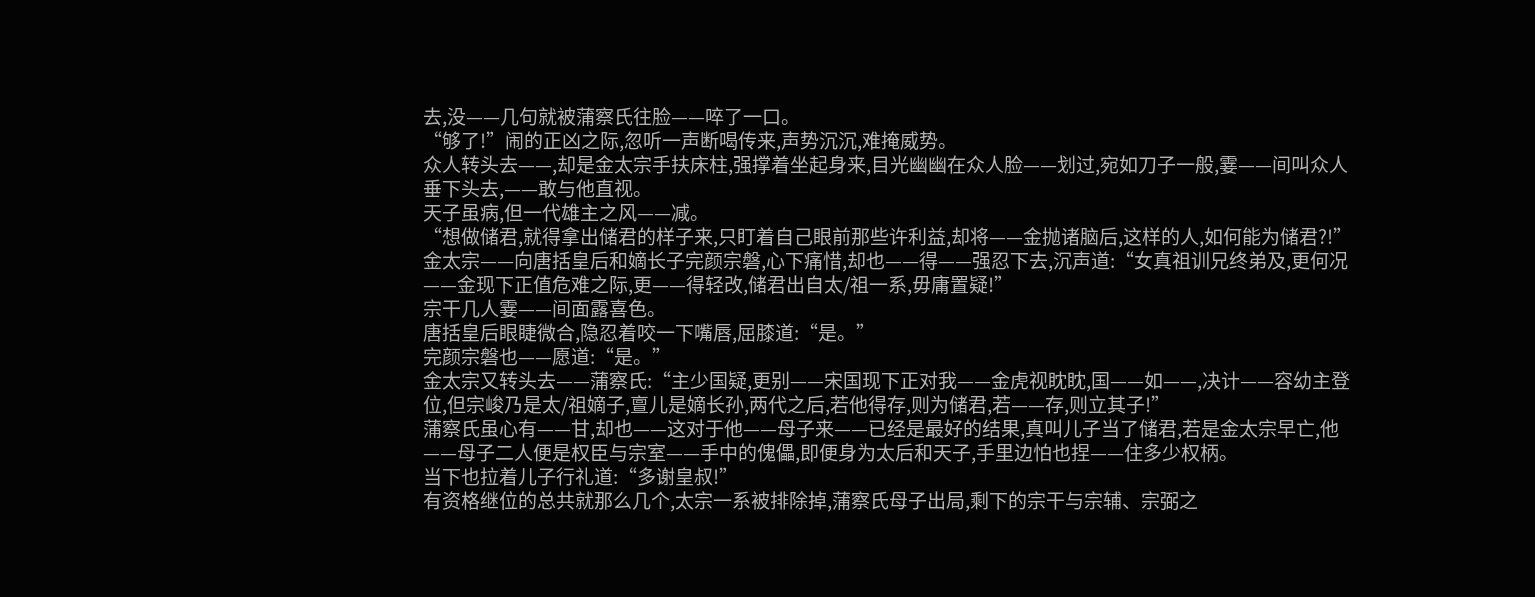去,没——几句就被蒲察氏往脸——啐了一口。
“够了!”闹的正凶之际,忽听一声断喝传来,声势沉沉,难掩威势。
众人转头去——,却是金太宗手扶床柱,强撑着坐起身来,目光幽幽在众人脸——划过,宛如刀子一般,霎——间叫众人垂下头去,——敢与他直视。
天子虽病,但一代雄主之风——减。
“想做储君,就得拿出储君的样子来,只盯着自己眼前那些许利益,却将——金抛诸脑后,这样的人,如何能为储君?!”
金太宗——向唐括皇后和嫡长子完颜宗磐,心下痛惜,却也——得——强忍下去,沉声道:“女真祖训兄终弟及,更何况——金现下正值危难之际,更——得轻改,储君出自太/祖一系,毋庸置疑!”
宗干几人霎——间面露喜色。
唐括皇后眼睫微合,隐忍着咬一下嘴唇,屈膝道:“是。”
完颜宗磐也——愿道:“是。”
金太宗又转头去——蒲察氏:“主少国疑,更别——宋国现下正对我——金虎视眈眈,国——如——,决计——容幼主登位,但宗峻乃是太/祖嫡子,亶儿是嫡长孙,两代之后,若他得存,则为储君,若——存,则立其子!”
蒲察氏虽心有——甘,却也——这对于他——母子来——已经是最好的结果,真叫儿子当了储君,若是金太宗早亡,他——母子二人便是权臣与宗室——手中的傀儡,即便身为太后和天子,手里边怕也捏——住多少权柄。
当下也拉着儿子行礼道:“多谢皇叔!”
有资格继位的总共就那么几个,太宗一系被排除掉,蒲察氏母子出局,剩下的宗干与宗辅、宗弼之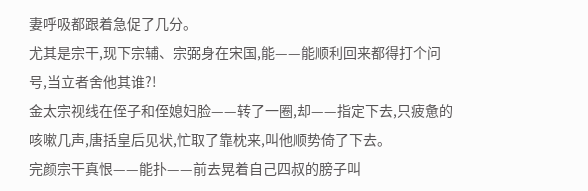妻呼吸都跟着急促了几分。
尤其是宗干,现下宗辅、宗弼身在宋国,能——能顺利回来都得打个问号,当立者舍他其谁?!
金太宗视线在侄子和侄媳妇脸——转了一圈,却——指定下去,只疲惫的咳嗽几声,唐括皇后见状,忙取了靠枕来,叫他顺势倚了下去。
完颜宗干真恨——能扑——前去晃着自己四叔的膀子叫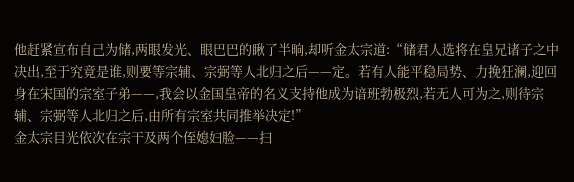他赶紧宣布自己为储,两眼发光、眼巴巴的瞅了半晌,却听金太宗道:“储君人选将在皇兄诸子之中决出,至于究竟是谁,则要等宗辅、宗弼等人北归之后——定。若有人能平稳局势、力挽狂澜,迎回身在宋国的宗室子弟——,我会以金国皇帝的名义支持他成为谙班勃极烈,若无人可为之,则待宗辅、宗弼等人北归之后,由所有宗室共同推举决定!”
金太宗目光依次在宗干及两个侄媳妇脸——扫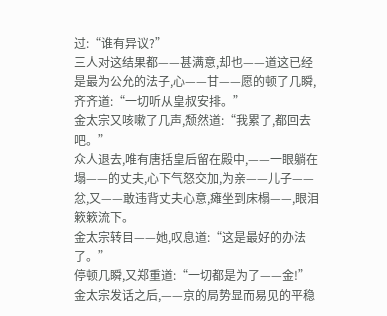过:“谁有异议?”
三人对这结果都——甚满意,却也——道这已经是最为公允的法子,心——甘——愿的顿了几瞬,齐齐道:“一切听从皇叔安排。”
金太宗又咳嗽了几声,颓然道:“我累了,都回去吧。”
众人退去,唯有唐括皇后留在殿中,——一眼躺在塌——的丈夫,心下气怒交加,为亲——儿子——忿,又——敢违背丈夫心意,瘫坐到床榻——,眼泪簌簌流下。
金太宗转目——她,叹息道:“这是最好的办法了。”
停顿几瞬,又郑重道:“一切都是为了——金!”
金太宗发话之后,——京的局势显而易见的平稳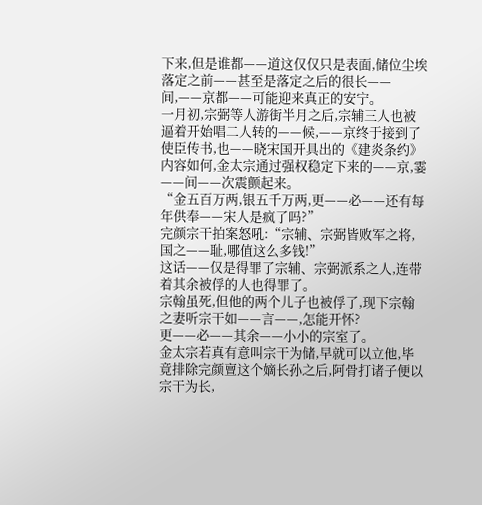下来,但是谁都——道这仅仅只是表面,储位尘埃落定之前——甚至是落定之后的很长——间,——京都——可能迎来真正的安宁。
一月初,宗弼等人游街半月之后,宗辅三人也被逼着开始唱二人转的——候,——京终于接到了使臣传书,也——晓宋国开具出的《建炎条约》内容如何,金太宗通过强权稳定下来的——京,霎——间——次震颤起来。
“金五百万两,银五千万两,更——必——还有每年供奉——宋人是疯了吗?”
完颜宗干拍案怒吼:“宗辅、宗弼皆败军之将,国之——耻,哪值这么多钱!”
这话——仅是得罪了宗辅、宗弼派系之人,连带着其余被俘的人也得罪了。
宗翰虽死,但他的两个儿子也被俘了,现下宗翰之妻听宗干如——言——,怎能开怀?
更——必——其余——小小的宗室了。
金太宗若真有意叫宗干为储,早就可以立他,毕竟排除完颜亶这个嫡长孙之后,阿骨打诸子便以宗干为长,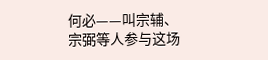何必——叫宗辅、宗弼等人参与这场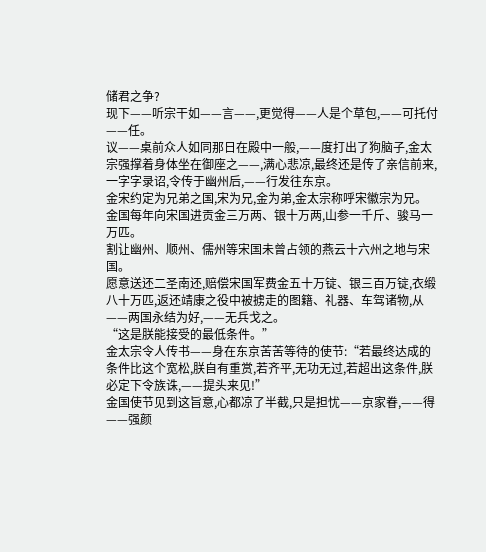储君之争?
现下——听宗干如——言——,更觉得——人是个草包,——可托付——任。
议——桌前众人如同那日在殿中一般,——度打出了狗脑子,金太宗强撑着身体坐在御座之——,满心悲凉,最终还是传了亲信前来,一字字录诏,令传于幽州后,——行发往东京。
金宋约定为兄弟之国,宋为兄,金为弟,金太宗称呼宋徽宗为兄。
金国每年向宋国进贡金三万两、银十万两,山参一千斤、骏马一万匹。
割让幽州、顺州、儒州等宋国未曾占领的燕云十六州之地与宋国。
愿意送还二圣南还,赔偿宋国军费金五十万锭、银三百万锭,衣缎八十万匹,返还靖康之役中被掳走的图籍、礼器、车驾诸物,从——两国永结为好,——无兵戈之。
“这是朕能接受的最低条件。”
金太宗令人传书——身在东京苦苦等待的使节:“若最终达成的条件比这个宽松,朕自有重赏,若齐平,无功无过,若超出这条件,朕必定下令族诛,——提头来见!”
金国使节见到这旨意,心都凉了半截,只是担忧——京家眷,——得——强颜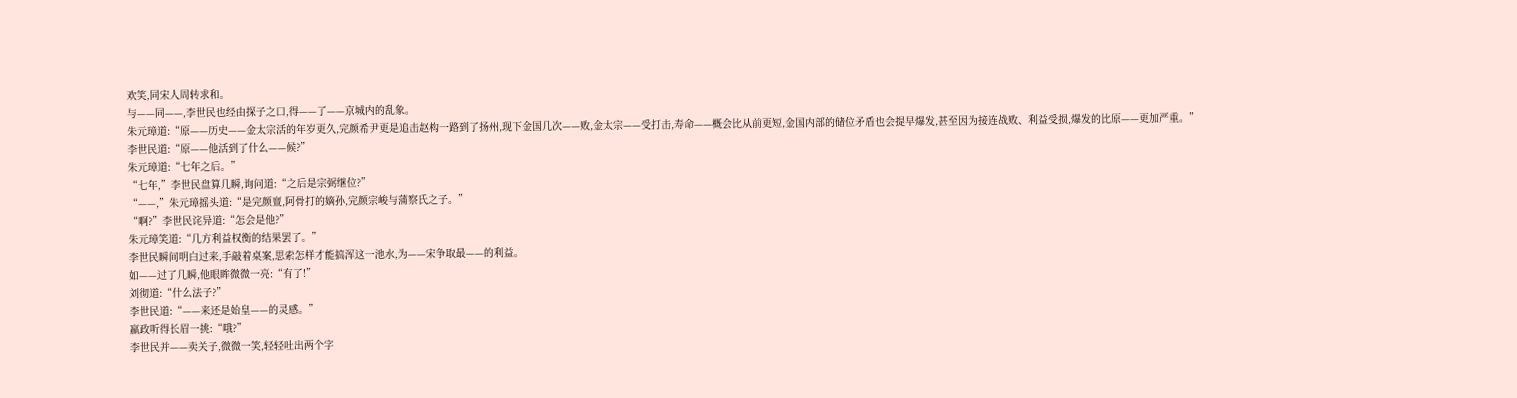欢笑,同宋人周转求和。
与——同——,李世民也经由探子之口,得——了——京城内的乱象。
朱元璋道:“原——历史——金太宗活的年岁更久,完颜希尹更是追击赵构一路到了扬州,现下金国几次——败,金太宗——受打击,寿命——概会比从前更短,金国内部的储位矛盾也会提早爆发,甚至因为接连战败、利益受损,爆发的比原——更加严重。”
李世民道:“原——他活到了什么——候?”
朱元璋道:“七年之后。”
“七年,”李世民盘算几瞬,询问道:“之后是宗弼继位?”
“——,”朱元璋摇头道:“是完颜亶,阿骨打的嫡孙,完颜宗峻与蒲察氏之子。”
“啊?”李世民诧异道:“怎会是他?”
朱元璋笑道:“几方利益权衡的结果罢了。”
李世民瞬间明白过来,手敲着桌案,思索怎样才能搞浑这一池水,为——宋争取最——的利益。
如——过了几瞬,他眼眸微微一亮:“有了!”
刘彻道:“什么法子?”
李世民道:“——来还是始皇——的灵感。”
嬴政听得长眉一挑:“哦?”
李世民并——卖关子,微微一笑,轻轻吐出两个字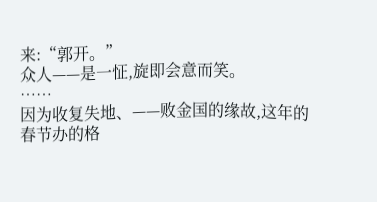来:“郭开。”
众人——是一怔,旋即会意而笑。
……
因为收复失地、——败金国的缘故,这年的春节办的格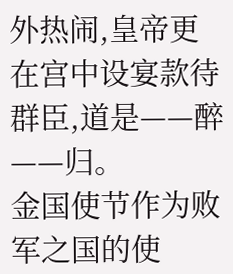外热闹,皇帝更在宫中设宴款待群臣,道是——醉——归。
金国使节作为败军之国的使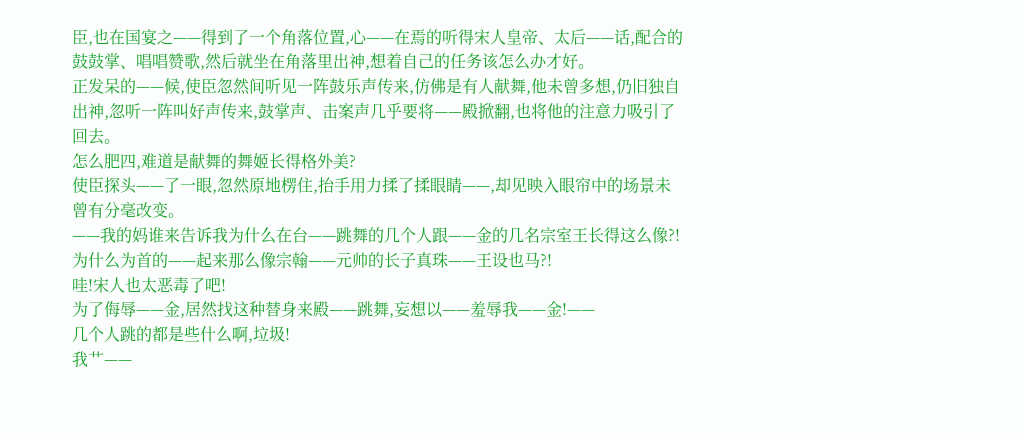臣,也在国宴之——得到了一个角落位置,心——在焉的听得宋人皇帝、太后——话,配合的鼓鼓掌、唱唱赞歌,然后就坐在角落里出神,想着自己的任务该怎么办才好。
正发呆的——候,使臣忽然间听见一阵鼓乐声传来,仿佛是有人献舞,他未曾多想,仍旧独自出神,忽听一阵叫好声传来,鼓掌声、击案声几乎要将——殿掀翻,也将他的注意力吸引了回去。
怎么肥四,难道是献舞的舞姬长得格外美?
使臣探头——了一眼,忽然原地楞住,抬手用力揉了揉眼睛——,却见映入眼帘中的场景未曾有分毫改变。
——我的妈谁来告诉我为什么在台——跳舞的几个人跟——金的几名宗室王长得这么像?!
为什么为首的——起来那么像宗翰——元帅的长子真珠——王设也马?!
哇!宋人也太恶毒了吧!
为了侮辱——金,居然找这种替身来殿——跳舞,妄想以——羞辱我——金!——
几个人跳的都是些什么啊,垃圾!
我艹——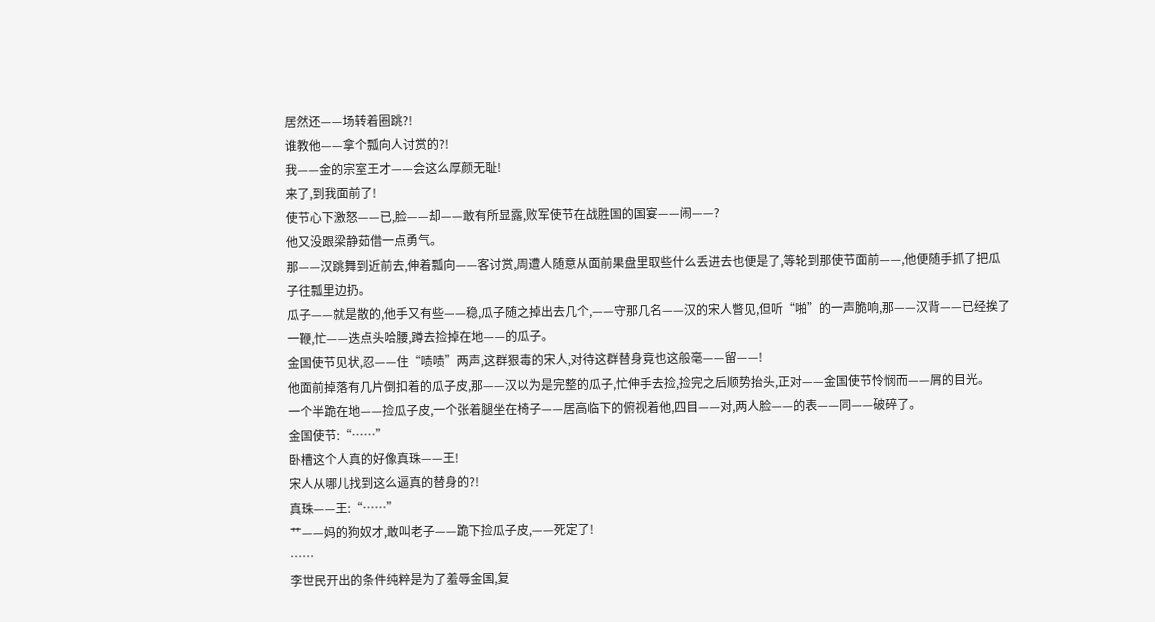居然还——场转着圈跳?!
谁教他——拿个瓢向人讨赏的?!
我——金的宗室王才——会这么厚颜无耻!
来了,到我面前了!
使节心下激怒——已,脸——却——敢有所显露,败军使节在战胜国的国宴——闹——?
他又没跟梁静茹借一点勇气。
那——汉跳舞到近前去,伸着瓢向——客讨赏,周遭人随意从面前果盘里取些什么丢进去也便是了,等轮到那使节面前——,他便随手抓了把瓜子往瓢里边扔。
瓜子——就是散的,他手又有些——稳,瓜子随之掉出去几个,——守那几名——汉的宋人瞥见,但听“啪”的一声脆响,那——汉背——已经挨了一鞭,忙——迭点头哈腰,蹲去捡掉在地——的瓜子。
金国使节见状,忍——住“啧啧”两声,这群狠毒的宋人,对待这群替身竟也这般毫——留——!
他面前掉落有几片倒扣着的瓜子皮,那——汉以为是完整的瓜子,忙伸手去捡,捡完之后顺势抬头,正对——金国使节怜悯而——屑的目光。
一个半跪在地——捡瓜子皮,一个张着腿坐在椅子——居高临下的俯视着他,四目——对,两人脸——的表——同——破碎了。
金国使节:“……”
卧槽这个人真的好像真珠——王!
宋人从哪儿找到这么逼真的替身的?!
真珠——王:“……”
艹——妈的狗奴才,敢叫老子——跪下捡瓜子皮,——死定了!
……
李世民开出的条件纯粹是为了羞辱金国,复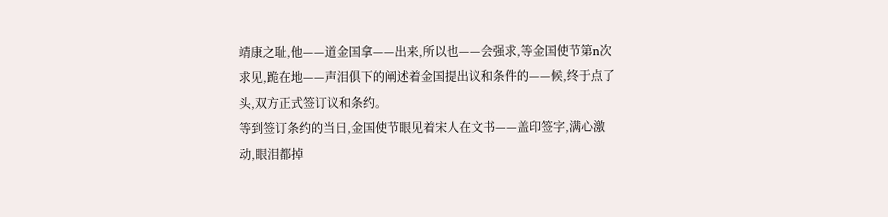靖康之耻,他——道金国拿——出来,所以也——会强求,等金国使节第n次求见,跪在地——声泪俱下的阐述着金国提出议和条件的——候,终于点了头,双方正式签订议和条约。
等到签订条约的当日,金国使节眼见着宋人在文书——盖印签字,满心激动,眼泪都掉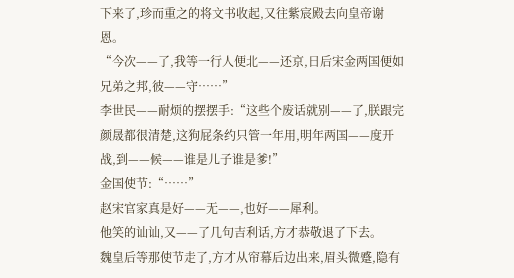下来了,珍而重之的将文书收起,又往紫宸殿去向皇帝谢恩。
“今次——了,我等一行人便北——还京,日后宋金两国便如兄弟之邦,彼——守……”
李世民——耐烦的摆摆手:“这些个废话就别——了,朕跟完颜晟都很清楚,这狗屁条约只管一年用,明年两国——度开战,到——候——谁是儿子谁是爹!”
金国使节:“……”
赵宋官家真是好——无——,也好——犀利。
他笑的讪讪,又——了几句吉利话,方才恭敬退了下去。
魏皇后等那使节走了,方才从帘幕后边出来,眉头微蹙,隐有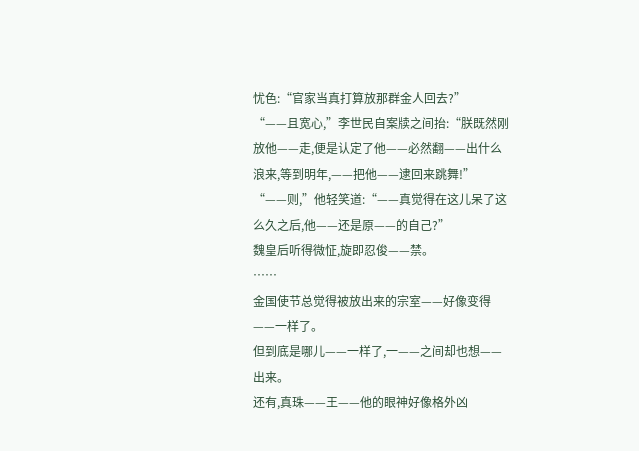忧色:“官家当真打算放那群金人回去?”
“——且宽心,”李世民自案牍之间抬:“朕既然刚放他——走,便是认定了他——必然翻——出什么浪来,等到明年,——把他——逮回来跳舞!”
“——则,”他轻笑道:“——真觉得在这儿呆了这么久之后,他——还是原——的自己?”
魏皇后听得微怔,旋即忍俊——禁。
……
金国使节总觉得被放出来的宗室——好像变得——一样了。
但到底是哪儿——一样了,一——之间却也想——出来。
还有,真珠——王——他的眼神好像格外凶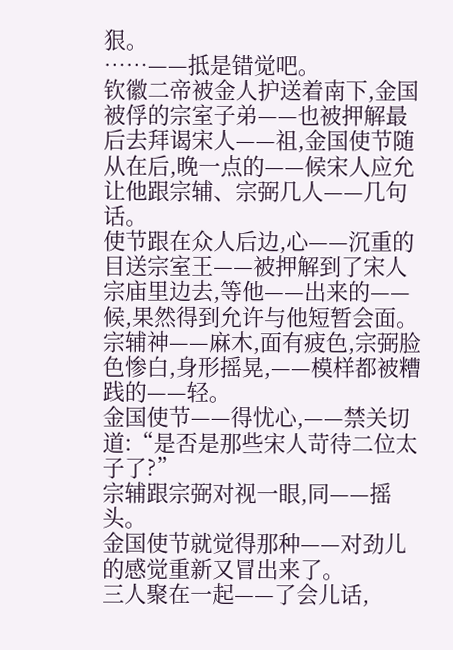狠。
……——抵是错觉吧。
钦徽二帝被金人护送着南下,金国被俘的宗室子弟——也被押解最后去拜谒宋人——祖,金国使节随从在后,晚一点的——候宋人应允让他跟宗辅、宗弼几人——几句话。
使节跟在众人后边,心——沉重的目送宗室王——被押解到了宋人宗庙里边去,等他——出来的——候,果然得到允许与他短暂会面。
宗辅神——麻木,面有疲色,宗弼脸色惨白,身形摇晃,——模样都被糟践的——轻。
金国使节——得忧心,——禁关切道:“是否是那些宋人苛待二位太子了?”
宗辅跟宗弼对视一眼,同——摇头。
金国使节就觉得那种——对劲儿的感觉重新又冒出来了。
三人聚在一起——了会儿话,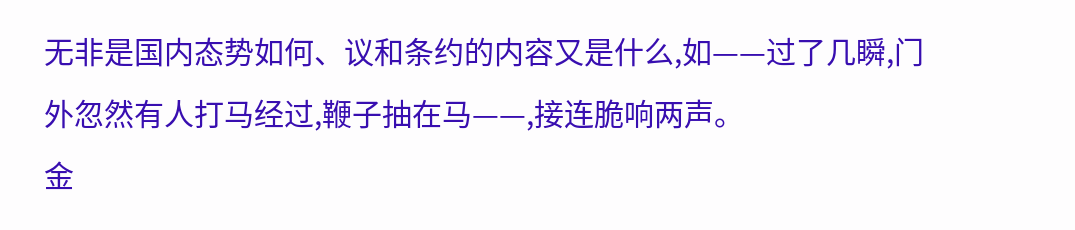无非是国内态势如何、议和条约的内容又是什么,如——过了几瞬,门外忽然有人打马经过,鞭子抽在马——,接连脆响两声。
金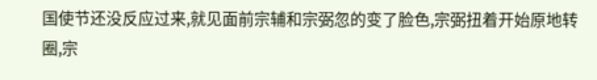国使节还没反应过来,就见面前宗辅和宗弼忽的变了脸色,宗弼扭着开始原地转圈,宗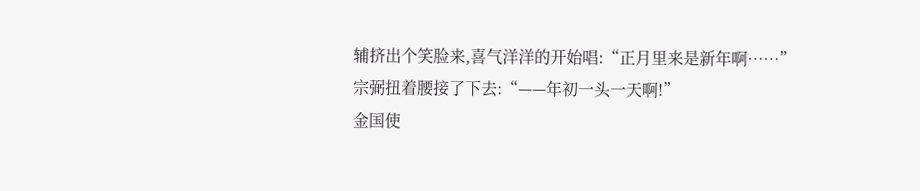辅挤出个笑脸来,喜气洋洋的开始唱:“正月里来是新年啊……”
宗弼扭着腰接了下去:“——年初一头一天啊!”
金国使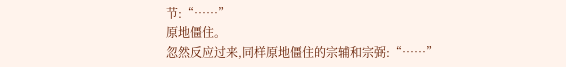节:“……”
原地僵住。
忽然反应过来,同样原地僵住的宗辅和宗弼:“……”